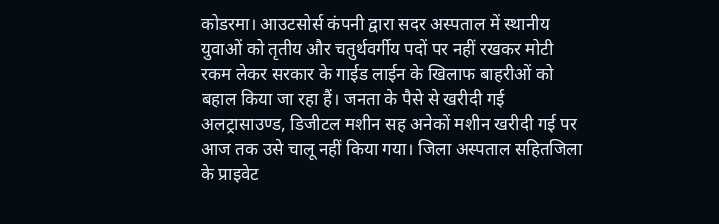कोडरमा। आउटसोर्स कंपनी द्वारा सदर अस्पताल में स्थानीय युवाओं को तृतीय और चतुर्थवर्गीय पदों पर नहीं रखकर मोटी रकम लेकर सरकार के गाईड लाईन के खिलाफ बाहरीओं को बहाल किया जा रहा हैं। जनता के पैसे से खरीदी गई अलट्रासाउण्ड, डिजीटल मशीन सह अनेकों मशीन खरीदी गई पर आज तक उसे चालू नहीं किया गया। जिला अस्पताल सहितजिला के प्राइवेट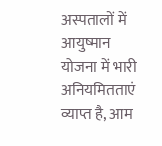अस्पतालों में आयुष्मान योजना में भारी अनियमितताएं व्याप्त है, आम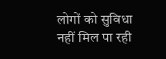लोगों को सुविधा नहीं मिल पा रही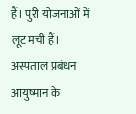हैं। पुरी योजनाओं में लूट मची हैं। अस्पताल प्रबंधन आयुष्मान के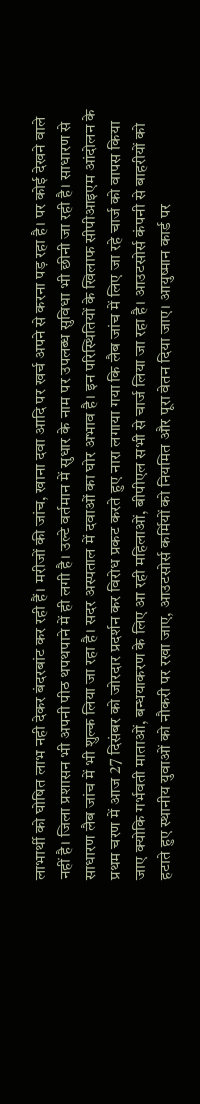लाभार्थी को घोषित लाभ नही देकर बंदरबांट कर रही हैं। मरीजों की जांच, खाना दवा आदि पर खर्च अपने से करना पड़ रहा है। पर कोई देखने वाले नहीं है। जिला प्रशासन भी अपनी पीठ थपथपाने में ही लगी है। उल्टे वर्तमान में सुधार के नाम पर उपलब्ध सुविधा भी छीनी जा रही है। साधारण से साधारण लैब जांच में भी शुल्क लिया जा रहा है। सदर अस्पताल में दवाओं का घोर अभाव है। इन परिस्थितियों के खिलाफ सीपीआइएम आंदोलन के प्रथम चरण में आज 27 दिसंबर को जोरदार प्रदर्शन कर विरोध प्रकट करते हुए नारा लगाया गया कि लैब जांच में लिए जा रहे चार्ज को वापस किया जाए क्योकि गर्भवती माताओं, बन्धयाकरण के लिए आ रही महिलाओं, बीपीएल सभी से चार्ज लिया जा रहा है। आउटसोर्स कंपनी से बाहरीयों को हटाते हुए स्थानीय युवाओं को नौकरी पर रखा जाए, आउटसोर्स कर्मियों को नियमित और पूरा वेतन दिया जाए। आयुष्मान कार्ड पर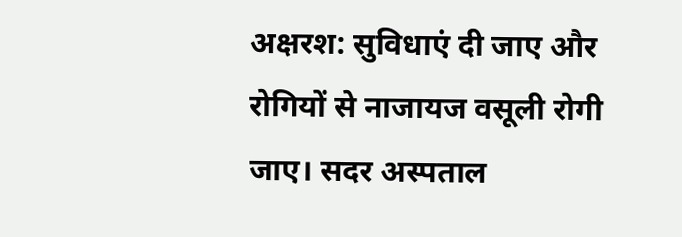अक्षरश: सुविधाएं दी जाए और रोगियों से नाजायज वसूली रोगी जाए। सदर अस्पताल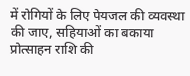में रोगियों के लिए पेयजल की व्यवस्था की जाए, सहियाओं का बकाया प्रोत्साहन राशि की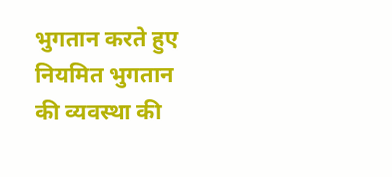भुगतान करते हुए नियमित भुगतान की व्यवस्था की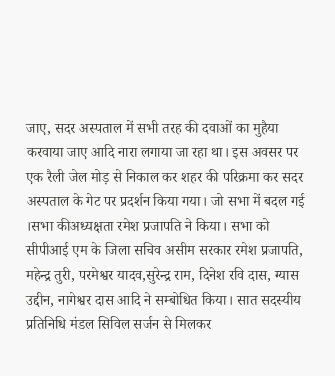जाए, सदर अस्पताल में सभी तरह की दवाओं का मुहैया करवाया जाए आदि नारा लगाया जा रहा था। इस अवसर पर एक रैली जेल मोड़ से निकाल कर शहर की परिक्रमा कर सदर अस्पताल के गेट पर प्रदर्शन किया गया। जो सभा में बदल गई ।सभा कीअध्यक्षता रमेश प्रजापति ने किया। सभा को सीपीआई एम के जिला सचिव असीम सरकार रमेश प्रजापति, महेन्द्र तुरी, परमेश्वर यादव,सुरेन्द्र राम, दिनेश रवि दास, ग्यास उद्दीन, नागेश्वर दास आदि ने सम्बोधित किया। सात सदस्यीय प्रतिनिधि मंडल सिविल सर्जन से मिलकर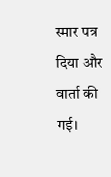स्मार पत्र दिया और वार्ता की गई।